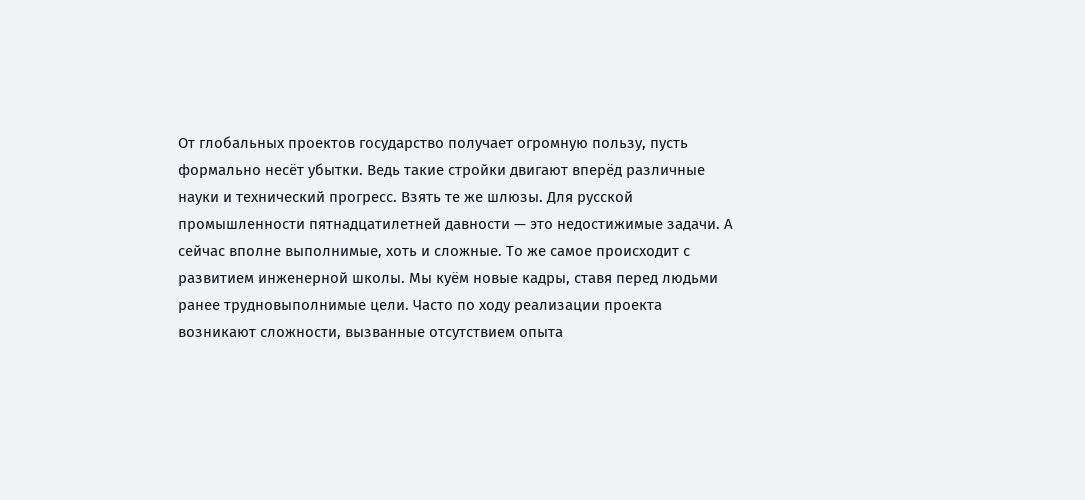От глобальных проектов государство получает огромную пользу, пусть формально несёт убытки. Ведь такие стройки двигают вперёд различные науки и технический прогресс. Взять те же шлюзы. Для русской промышленности пятнадцатилетней давности — это недостижимые задачи. А сейчас вполне выполнимые, хоть и сложные. То же самое происходит с развитием инженерной школы. Мы куём новые кадры, ставя перед людьми ранее трудновыполнимые цели. Часто по ходу реализации проекта возникают сложности, вызванные отсутствием опыта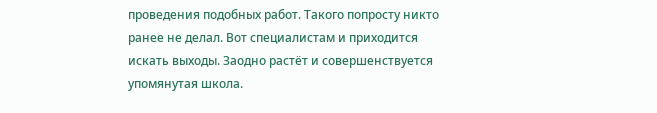проведения подобных работ. Такого попросту никто ранее не делал. Вот специалистам и приходится искать выходы. Заодно растёт и совершенствуется упомянутая школа.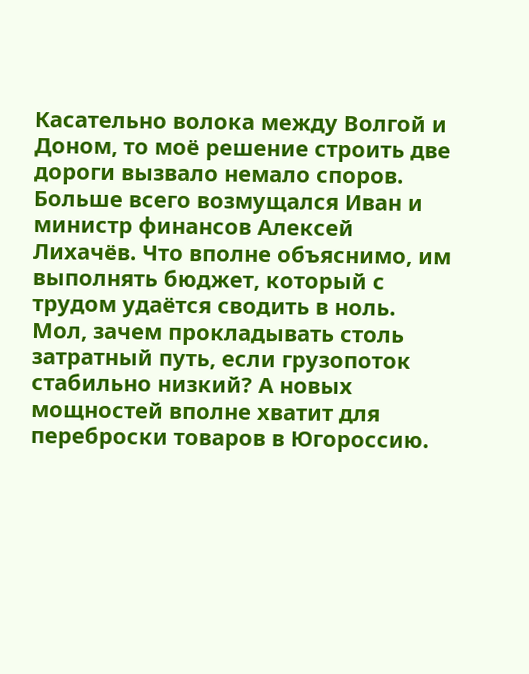Касательно волока между Волгой и Доном, то моё решение строить две дороги вызвало немало споров. Больше всего возмущался Иван и министр финансов Алексей Лихачёв. Что вполне объяснимо, им выполнять бюджет, который с трудом удаётся сводить в ноль. Мол, зачем прокладывать столь затратный путь, если грузопоток стабильно низкий? А новых мощностей вполне хватит для переброски товаров в Югороссию.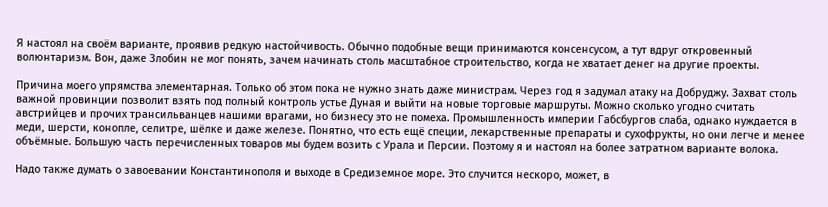Я настоял на своём варианте, проявив редкую настойчивость. Обычно подобные вещи принимаются консенсусом, а тут вдруг откровенный волюнтаризм. Вон, даже Злобин не мог понять, зачем начинать столь масштабное строительство, когда не хватает денег на другие проекты.

Причина моего упрямства элементарная. Только об этом пока не нужно знать даже министрам. Через год я задумал атаку на Добруджу. Захват столь важной провинции позволит взять под полный контроль устье Дуная и выйти на новые торговые маршруты. Можно сколько угодно считать австрийцев и прочих трансильванцев нашими врагами, но бизнесу это не помеха. Промышленность империи Габсбургов слаба, однако нуждается в меди, шерсти, конопле, селитре, шёлке и даже железе. Понятно, что есть ещё специи, лекарственные препараты и сухофрукты, но они легче и менее объёмные. Большую часть перечисленных товаров мы будем возить с Урала и Персии. Поэтому я и настоял на более затратном варианте волока.

Надо также думать о завоевании Константинополя и выходе в Средиземное море. Это случится нескоро, может, в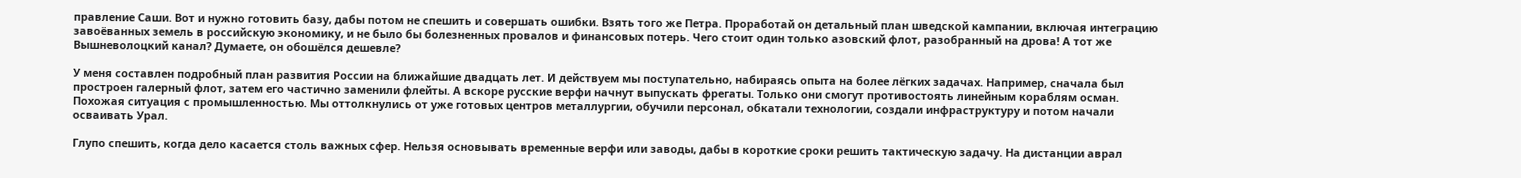правление Саши. Вот и нужно готовить базу, дабы потом не спешить и совершать ошибки. Взять того же Петра. Проработай он детальный план шведской кампании, включая интеграцию завоёванных земель в российскую экономику, и не было бы болезненных провалов и финансовых потерь. Чего стоит один только азовский флот, разобранный на дрова! А тот же Вышневолоцкий канал? Думаете, он обошёлся дешевле?

У меня составлен подробный план развития России на ближайшие двадцать лет. И действуем мы поступательно, набираясь опыта на более лёгких задачах. Например, сначала был простроен галерный флот, затем его частично заменили флейты. А вскоре русские верфи начнут выпускать фрегаты. Только они смогут противостоять линейным кораблям осман. Похожая ситуация с промышленностью. Мы оттолкнулись от уже готовых центров металлургии, обучили персонал, обкатали технологии, создали инфраструктуру и потом начали осваивать Урал.

Глупо спешить, когда дело касается столь важных сфер. Нельзя основывать временные верфи или заводы, дабы в короткие сроки решить тактическую задачу. На дистанции аврал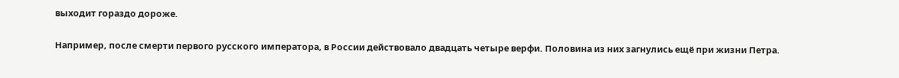выходит гораздо дороже.

Например, после смерти первого русского императора, в России действовало двадцать четыре верфи. Половина из них загнулись ещё при жизни Петра.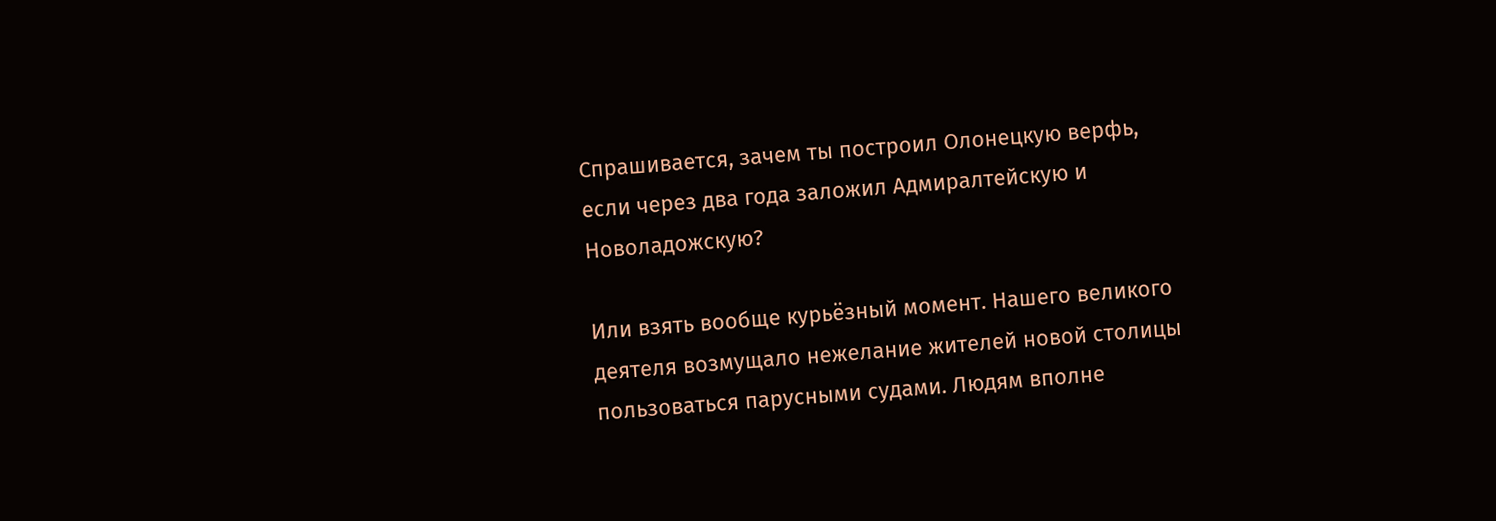Спрашивается, зачем ты построил Олонецкую верфь, если через два года заложил Адмиралтейскую и Новоладожскую?

Или взять вообще курьёзный момент. Нашего великого деятеля возмущало нежелание жителей новой столицы пользоваться парусными судами. Людям вполне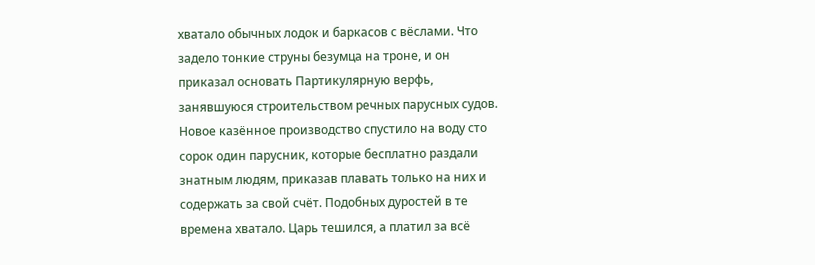хватало обычных лодок и баркасов с вёслами. Что задело тонкие струны безумца на троне, и он приказал основать Партикулярную верфь, занявшуюся строительством речных парусных судов. Новое казённое производство спустило на воду сто сорок один парусник, которые бесплатно раздали знатным людям, приказав плавать только на них и содержать за свой счёт. Подобных дуростей в те времена хватало. Царь тешился, а платил за всё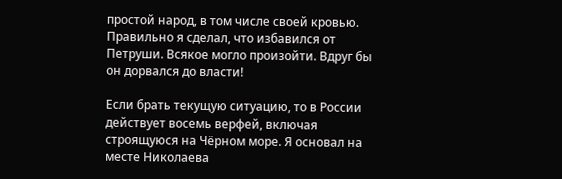простой народ, в том числе своей кровью. Правильно я сделал, что избавился от Петруши. Всякое могло произойти. Вдруг бы он дорвался до власти!

Если брать текущую ситуацию, то в России действует восемь верфей, включая строящуюся на Чёрном море. Я основал на месте Николаева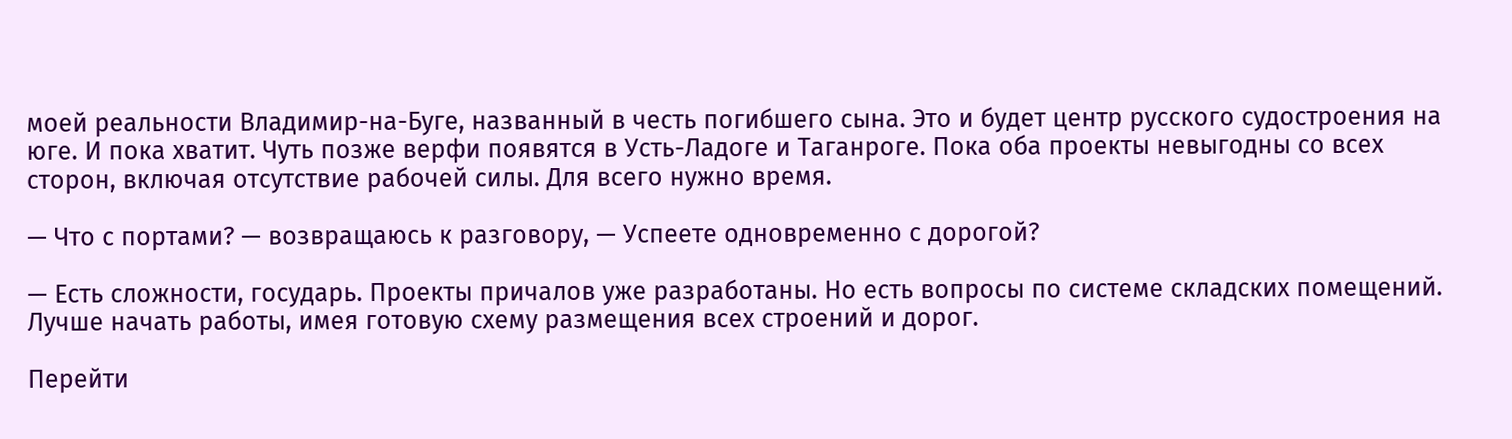моей реальности Владимир-на-Буге, названный в честь погибшего сына. Это и будет центр русского судостроения на юге. И пока хватит. Чуть позже верфи появятся в Усть-Ладоге и Таганроге. Пока оба проекты невыгодны со всех сторон, включая отсутствие рабочей силы. Для всего нужно время.

— Что с портами? — возвращаюсь к разговору, — Успеете одновременно с дорогой?

— Есть сложности, государь. Проекты причалов уже разработаны. Но есть вопросы по системе складских помещений. Лучше начать работы, имея готовую схему размещения всех строений и дорог.

Перейти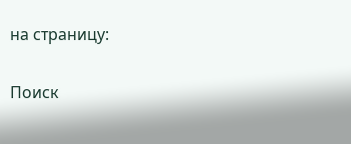на страницу:

Поиск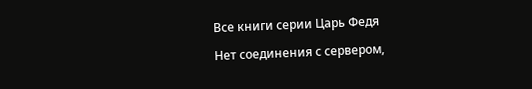Все книги серии Царь Федя

Нет соединения с сервером,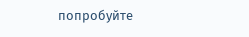попробуйте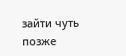зайти чуть позже